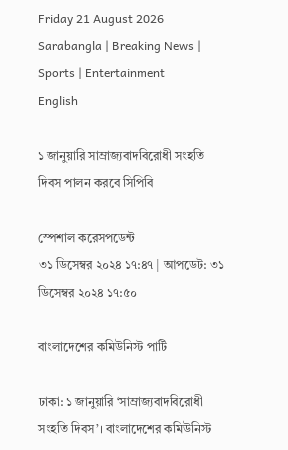Friday 21 August 2026
Sarabangla | Breaking News | Sports | Entertainment
English

১ জানুয়ারি সাম্রাজ্যবাদবিরোধী সংহতি দিবস পালন করবে সিপিবি

স্পেশাল করেসপডেন্ট
৩১ ডিসেম্বর ২০২৪ ১৭:৪৭ | আপডেট: ৩১ ডিসেম্বর ২০২৪ ১৭:৫০

বাংলাদেশের কমিউনিস্ট পার্টি

ঢাকা: ১ জানুয়ারি ‘সাম্রাজ্যবাদবিরোধী সংহতি দিবস’। বাংলাদেশের কমিউনিস্ট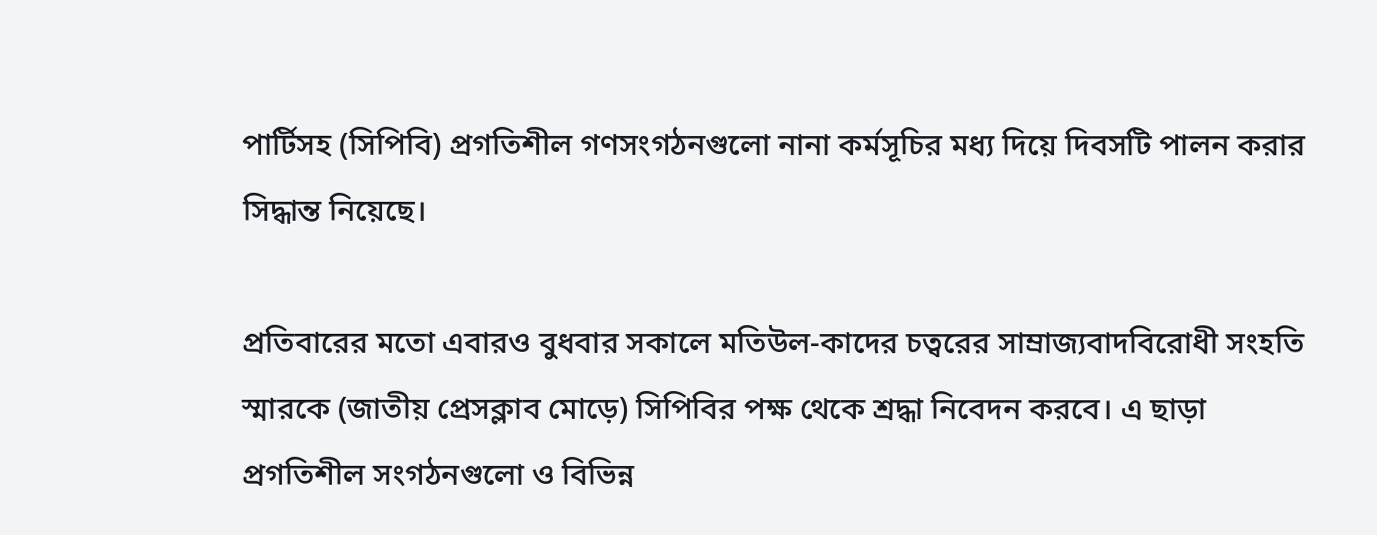পার্টিসহ (সিপিবি) প্রগতিশীল গণসংগঠনগুলো নানা কর্মসূচির মধ্য দিয়ে দিবসটি পালন করার সিদ্ধান্ত নিয়েছে।

প্রতিবারের মতো এবারও বুধবার সকালে মতিউল-কাদের চত্বরের সাম্রাজ্যবাদবিরোধী সংহতি স্মারকে (জাতীয় প্রেসক্লাব মোড়ে) সিপিবির পক্ষ থেকে শ্রদ্ধা নিবেদন করবে। এ ছাড়া প্রগতিশীল সংগঠনগুলো ও বিভিন্ন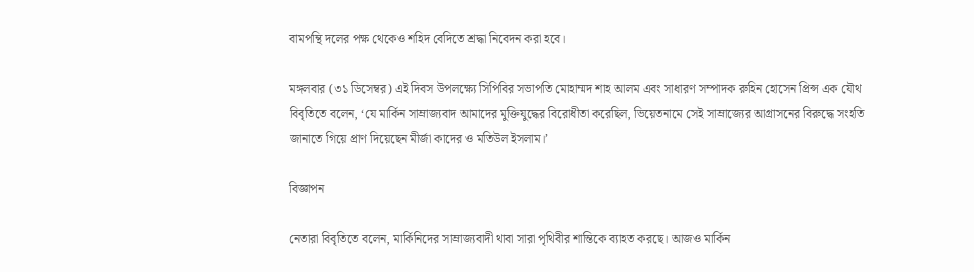বামপন্থি দলের পক্ষ থেকেও শহিদ বেদিতে শ্রদ্ধা নিবেদন করা হবে।

মঙ্গলবার (৩১ ডিসেম্বর) এই দিবস উপলক্ষ্যে সিপিবির সভাপতি মোহাম্মদ শাহ আলম এবং সাধারণ সম্পাদক রুহিন হোসেন প্রিন্স এক যৌথ বিবৃতিতে বলেন, ‘যে মার্কিন সাম্রাজ্যবাদ আমাদের মুক্তিযুদ্ধের বিরোধীতা করেছিল, ভিয়েতনামে সেই সাম্রাজ্যের আগ্রাসনের বিরুদ্ধে সংহতি জানাতে গিয়ে প্রাণ দিয়েছেন মীর্জা কাদের ও মতিউল ইসলাম।’

বিজ্ঞাপন

নেতারা বিবৃতিতে বলেন, মার্কিনিদের সাম্রাজ্যবাদী থাবা সারা পৃথিবীর শান্তিকে ব্যাহত করছে। আজও মার্কিন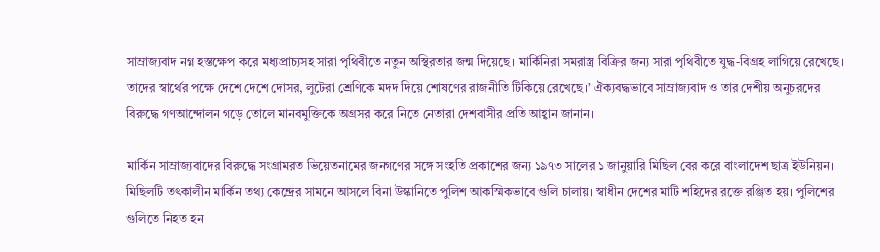সাম্রাজ্যবাদ নগ্ন হস্তক্ষেপ করে মধ্যপ্রাচ্যসহ সারা পৃথিবীতে নতুন অস্থিরতার জন্ম দিয়েছে। মার্কিনিরা সমরাস্ত্র বিক্রির জন্য সারা পৃথিবীতে যুদ্ধ-বিগ্রহ লাগিয়ে রেখেছে। তাদের স্বার্থের পক্ষে দেশে দেশে দোসর, লুটেরা শ্রেণিকে মদদ দিয়ে শোষণের রাজনীতি টিকিয়ে রেখেছে।’ ঐক্যবদ্ধভাবে সাম্রাজ্যবাদ ও তার দেশীয় অনুচরদের বিরুদ্ধে গণআন্দোলন গড়ে তোলে মানবমুক্তিকে অগ্রসর করে নিতে নেতারা দেশবাসীর প্রতি আহ্বান জানান।

মার্কিন সাম্রাজ্যবাদের বিরুদ্ধে সংগ্রামরত ভিয়েতনামের জনগণের সঙ্গে সংহতি প্রকাশের জন্য ১৯৭৩ সালের ১ জানুয়ারি মিছিল বের করে বাংলাদেশ ছাত্র ইউনিয়ন। মিছিলটি তৎকালীন মার্কিন তথ্য কেন্দ্রের সামনে আসলে বিনা উস্কানিতে পুলিশ আকস্মিকভাবে গুলি চালায়। স্বাধীন দেশের মাটি শহিদের রক্তে রঞ্জিত হয়। পুলিশের গুলিতে নিহত হন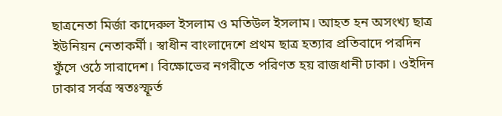ছাত্রনেতা মির্জা কাদেরুল ইসলাম ও মতিউল ইসলাম। আহত হন অসংখ্য ছাত্র ইউনিয়ন নেতাকর্মী। স্বাধীন বাংলাদেশে প্রথম ছাত্র হত্যার প্রতিবাদে পরদিন ফুঁসে ওঠে সারাদেশ। বিক্ষোভের নগরীতে পরিণত হয় রাজধানী ঢাকা। ওইদিন ঢাকার সর্বত্র স্বতঃস্ফূর্ত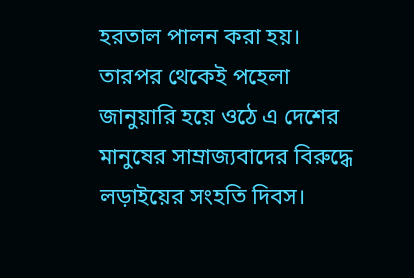হরতাল পালন করা হয়। তারপর থেকেই পহেলা জানুয়ারি হয়ে ওঠে এ দেশের মানুষের সাম্রাজ্যবাদের বিরুদ্ধে লড়াইয়ের সংহতি দিবস।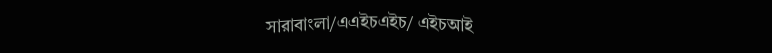সারাবাংলা/এএইচএইচ/ এইচআই